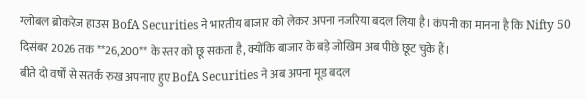ग्लोबल ब्रोकरेज हाउस BofA Securities ने भारतीय बाजार को लेकर अपना नजरिया बदल लिया है। कंपनी का मानना है कि Nifty 50 दिसंबर 2026 तक **26,200** के स्तर को छू सकता है, क्योंकि बाजार के बड़े जोखिम अब पीछे छूट चुके हैं।
बीते दो वर्षों से सतर्क रुख अपनाए हुए BofA Securities ने अब अपना मूड बदल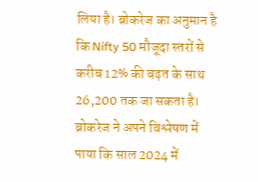लिया है। ब्रोकरेज का अनुमान है कि Nifty 50 मौजूदा स्तरों से करीब 12% की बढ़त के साथ 26,200 तक जा सकता है। ब्रोकरेज ने अपने विश्लेषण में पाया कि साल 2024 में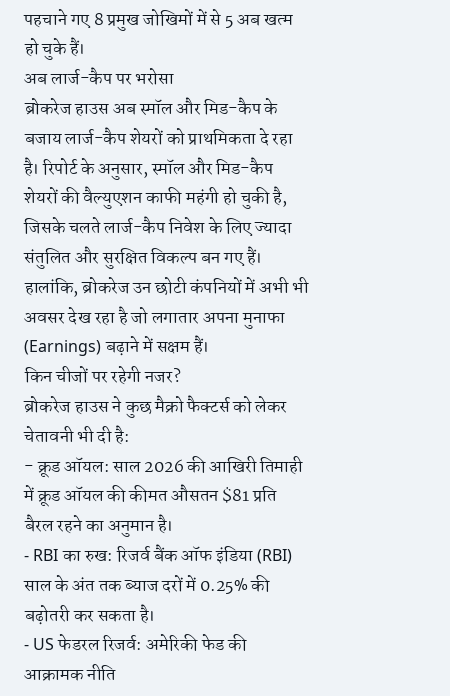पहचाने गए 8 प्रमुख जोखिमों में से 5 अब खत्म हो चुके हैं।
अब लार्ज-कैप पर भरोसा
ब्रोकरेज हाउस अब स्मॉल और मिड-कैप के बजाय लार्ज-कैप शेयरों को प्राथमिकता दे रहा है। रिपोर्ट के अनुसार, स्मॉल और मिड-कैप शेयरों की वैल्युएशन काफी महंगी हो चुकी है, जिसके चलते लार्ज-कैप निवेश के लिए ज्यादा संतुलित और सुरक्षित विकल्प बन गए हैं। हालांकि, ब्रोकरेज उन छोटी कंपनियों में अभी भी अवसर देख रहा है जो लगातार अपना मुनाफा (Earnings) बढ़ाने में सक्षम हैं।
किन चीजों पर रहेगी नजर?
ब्रोकरेज हाउस ने कुछ मैक्रो फैक्टर्स को लेकर चेतावनी भी दी है:
- क्रूड ऑयल: साल 2026 की आखिरी तिमाही में क्रूड ऑयल की कीमत औसतन $81 प्रति बैरल रहने का अनुमान है।
- RBI का रुख: रिजर्व बैंक ऑफ इंडिया (RBI) साल के अंत तक ब्याज दरों में 0.25% की बढ़ोतरी कर सकता है।
- US फेडरल रिजर्व: अमेरिकी फेड की आक्रामक नीति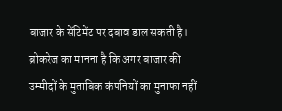बाजार के सेंटिमेंट पर दबाव डाल सकती है।
ब्रोकरेज का मानना है कि अगर बाजार की उम्मीदों के मुताबिक कंपनियों का मुनाफा नहीं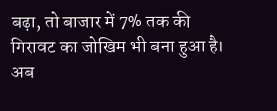बढ़ा, तो बाजार में 7% तक की गिरावट का जोखिम भी बना हुआ है। अब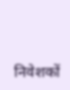निवेशकों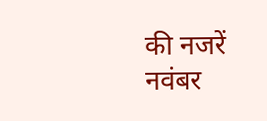की नजरें नवंबर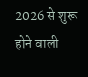2026 से शुरू होने वाली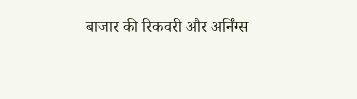बाजार की रिकवरी और अर्निंग्स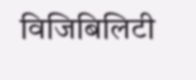विजिबिलिटी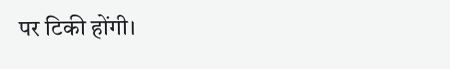पर टिकी होंगी।